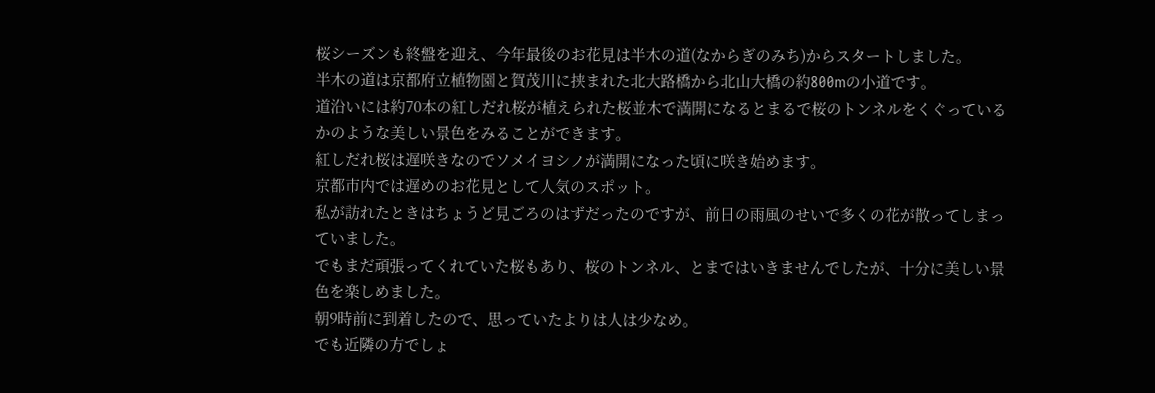桜シーズンも終盤を迎え、今年最後のお花見は半木の道(なからぎのみち)からスタートしました。
半木の道は京都府立植物園と賀茂川に挟まれた北大路橋から北山大橋の約800mの小道です。
道沿いには約70本の紅しだれ桜が植えられた桜並木で満開になるとまるで桜のトンネルをくぐっているかのような美しい景色をみることができます。
紅しだれ桜は遅咲きなのでソメイヨシノが満開になった頃に咲き始めます。
京都市内では遅めのお花見として人気のスポット。
私が訪れたときはちょうど見ごろのはずだったのですが、前日の雨風のせいで多くの花が散ってしまっていました。
でもまだ頑張ってくれていた桜もあり、桜のトンネル、とまではいきませんでしたが、十分に美しい景色を楽しめました。
朝9時前に到着したので、思っていたよりは人は少なめ。
でも近隣の方でしょ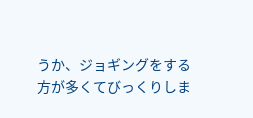うか、ジョギングをする方が多くてびっくりしま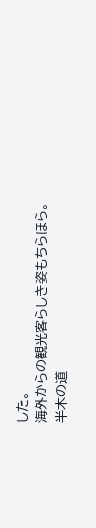した。
海外からの観光客らしき姿もちらほら。
半木の道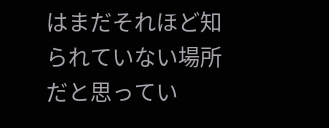はまだそれほど知られていない場所だと思ってい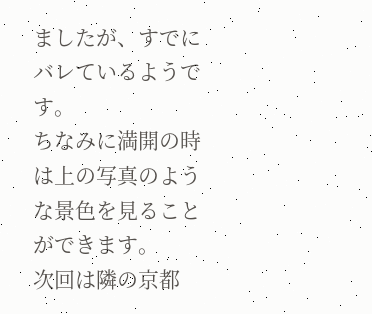ましたが、すでにバレているようです。
ちなみに満開の時は上の写真のような景色を見ることができます。
次回は隣の京都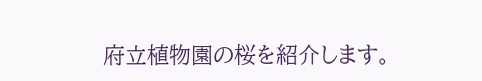府立植物園の桜を紹介します。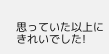思っていた以上にきれいでした!